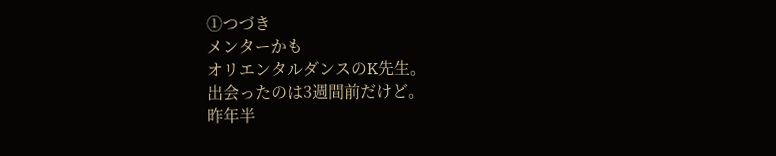①つづき
メンターかも
オリエンタルダンスのK先生。
出会ったのは3週間前だけど。
昨年半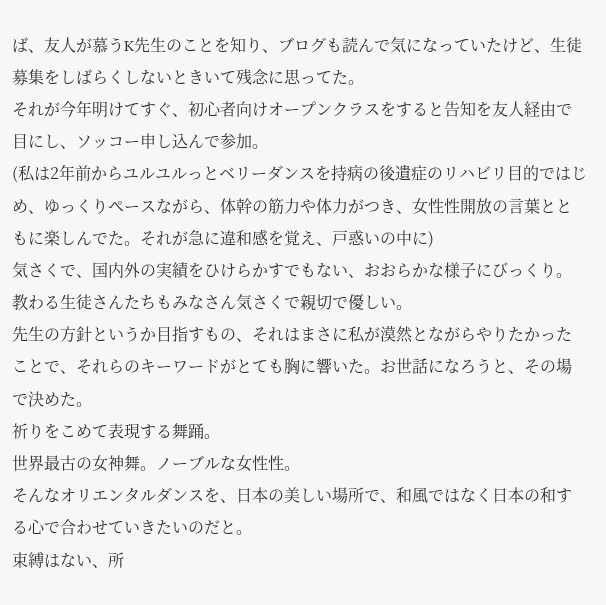ば、友人が慕うK先生のことを知り、ブログも読んで気になっていたけど、生徒募集をしばらくしないときいて残念に思ってた。
それが今年明けてすぐ、初心者向けオープンクラスをすると告知を友人経由で目にし、ソッコー申し込んで参加。
(私は2年前からユルユルっとベリーダンスを持病の後遺症のリハビリ目的ではじめ、ゆっくりペースながら、体幹の筋力や体力がつき、女性性開放の言葉とともに楽しんでた。それが急に違和感を覚え、戸惑いの中に)
気さくで、国内外の実績をひけらかすでもない、おおらかな様子にびっくり。教わる生徒さんたちもみなさん気さくで親切で優しい。
先生の方針というか目指すもの、それはまさに私が漠然とながらやりたかったことで、それらのキーワードがとても胸に響いた。お世話になろうと、その場で決めた。
祈りをこめて表現する舞踊。
世界最古の女神舞。ノーブルな女性性。
そんなオリエンタルダンスを、日本の美しい場所で、和風ではなく日本の和する心で合わせていきたいのだと。
束縛はない、所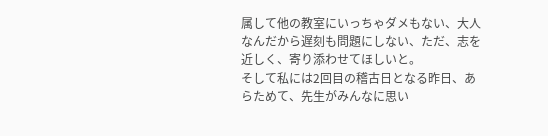属して他の教室にいっちゃダメもない、大人なんだから遅刻も問題にしない、ただ、志を近しく、寄り添わせてほしいと。
そして私には2回目の稽古日となる昨日、あらためて、先生がみんなに思い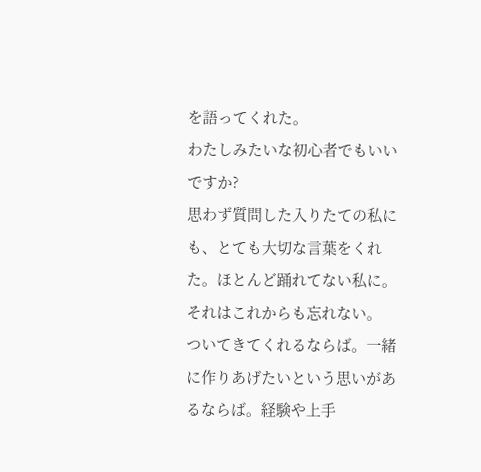を語ってくれた。
わたしみたいな初心者でもいいですか?
思わず質問した入りたての私にも、とても大切な言葉をくれた。ほとんど踊れてない私に。
それはこれからも忘れない。
ついてきてくれるならば。一緒に作りあげたいという思いがあるならば。経験や上手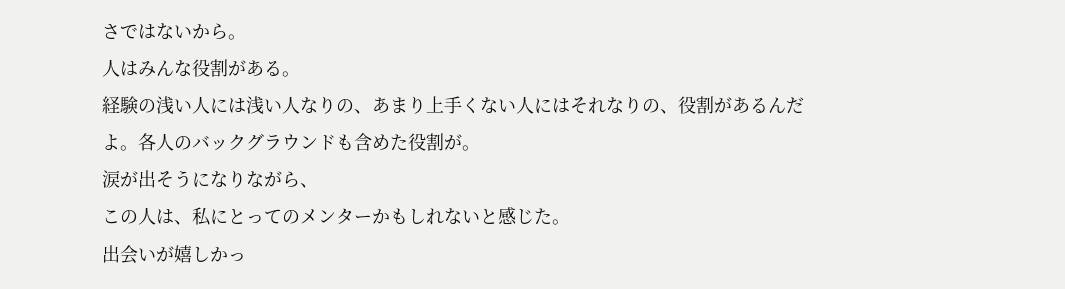さではないから。
人はみんな役割がある。
経験の浅い人には浅い人なりの、あまり上手くない人にはそれなりの、役割があるんだよ。各人のバックグラウンドも含めた役割が。
涙が出そうになりながら、
この人は、私にとってのメンターかもしれないと感じた。
出会いが嬉しかっ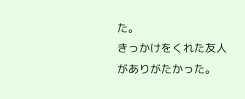た。
きっかけをくれた友人がありがたかった。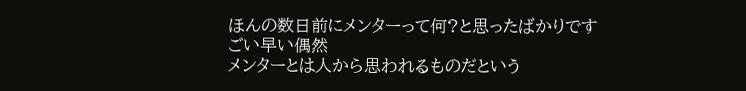ほんの数日前にメンターって何?と思ったばかりですごい早い偶然
メンターとは人から思われるものだという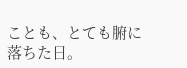ことも、とても腑に落ちた日。